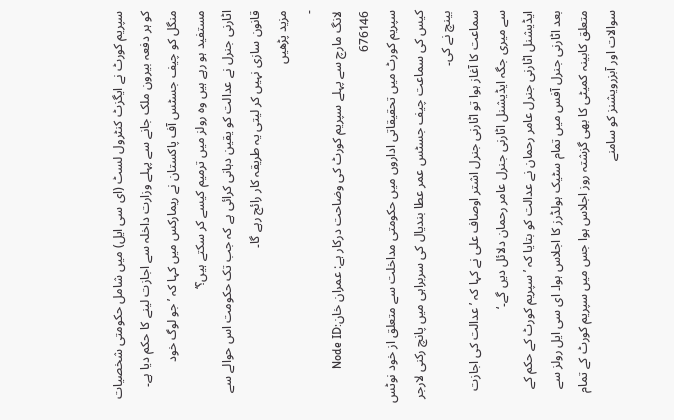سپریم کورٹ نے ایگزٹ کنٹرول لسٹ (ای سی ایل) میں شامل حکومتی شخصیات کو ہر دفعہ بیرون ملک جانے سے پہلے وزارت داخلہ سے اجازت لینے کا حکم دیا ہے۔
منگل کو چیف جسٹس آف پاکستان نے ریمارکس میں کہا کہ ’جو لوگ خود مستفید ہو رہے ہیں وہ رولز میں ترمیم کیسے کر سکتے ہیں؟‘
اٹارنی جنرل نے عدالت کو یقین دہانی کرائی ہے کہ جب تک حکومت اس حوالے سے قانون سازی نہیں کر لیتی یہ طریقہ کار رائج رہے گا۔
مزید پڑھیں
-
لانگ مارچ سے پہلے سپریم کورٹ کی وضاحت درکار ہے: عمران خانNode ID: 676146
سپریم کورٹ میں تحقیقاتی اداروں میں حکومتی مداخلت سے متعلق از خود نوٹس کیس کی سماعت چیف جسٹس عمر عطا بندیال کی سربراہی میں پانچ رکنی لارجر بینچ نے کی۔
سماعت کا آغاز ہوا تو اٹارنی جنرل اشتر اوصاف علی نے کہا کہ ’عدالت کی اجازت سے میری جگہ ایڈیشنل اٹارنی جنرل عامر رحمان دلائل دیں گے۔‘
ایڈیشنل اٹارنی جنرل عامر رحمان نے عدالت کو بتایا کہ ’سپریم کورٹ کے حکم کے بعد اٹارنی جنرل آفس میں تمام سٹیک ہولڈرز کا اجلاس ہوا۔ ای سی ایل رولز سے متعلق کابینہ کمیٹی کا بھی گزشتہ روز اجلاس ہوا جس میں سپریم کورٹ کے تمام سوالات اور آبزرویشنز کو سامنے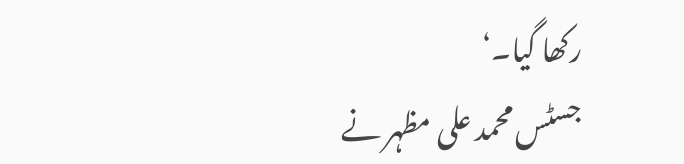رکھا گیا۔‘
جسٹس محمد علی مظہر نے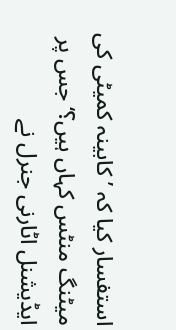استفسار کیا کہ ’کابینہ کمیٹی کی میٹنگ منٹس کہاں ہیں؟‘ جس پر ایڈیشنل اٹارنی جنرل نے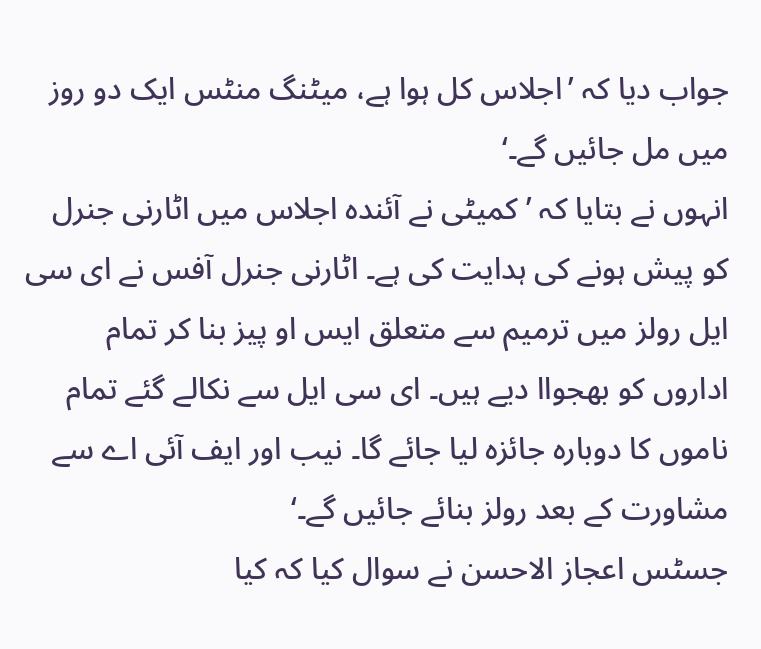جواب دیا کہ ’اجلاس کل ہوا ہے، میٹنگ منٹس ایک دو روز میں مل جائیں گے۔‘
انہوں نے بتایا کہ ’کمیٹی نے آئندہ اجلاس میں اٹارنی جنرل کو پیش ہونے کی ہدایت کی ہے۔ اٹارنی جنرل آفس نے ای سی ایل رولز میں ترمیم سے متعلق ایس او پیز بنا کر تمام اداروں کو بھجواا دیے ہیں۔ ای سی ایل سے نکالے گئے تمام ناموں کا دوبارہ جائزہ لیا جائے گا۔ نیب اور ایف آئی اے سے مشاورت کے بعد رولز بنائے جائیں گے۔‘
جسٹس اعجاز الاحسن نے سوال کیا کہ کیا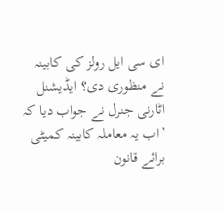ای سی ایل رولز کی کابینہ نے منظوری دی؟ ایڈیشنل اٹارنی جنرل نے جواب دیا کہ ’اب یہ معاملہ کابینہ کمیٹی برائے قانون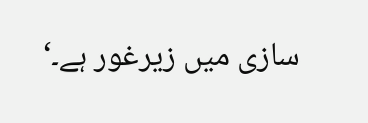سازی میں زیرغور ہے۔‘